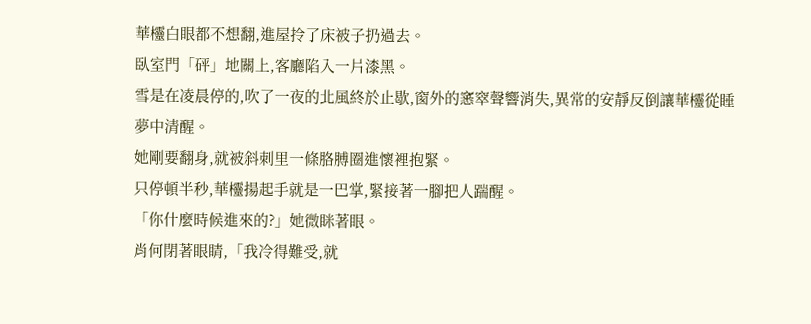華欞白眼都不想翻,進屋拎了床被子扔過去。
臥室門「砰」地關上,客廳陷入一片漆黑。
雪是在凌晨停的,吹了一夜的北風終於止歇,窗外的窸窣聲響消失,異常的安靜反倒讓華欞從睡夢中清醒。
她剛要翻身,就被斜刺里一條胳膊圈進懷裡抱緊。
只停頓半秒,華欞揚起手就是一巴掌,緊接著一腳把人踹醒。
「你什麼時候進來的?」她微眯著眼。
肖何閉著眼睛,「我冷得難受,就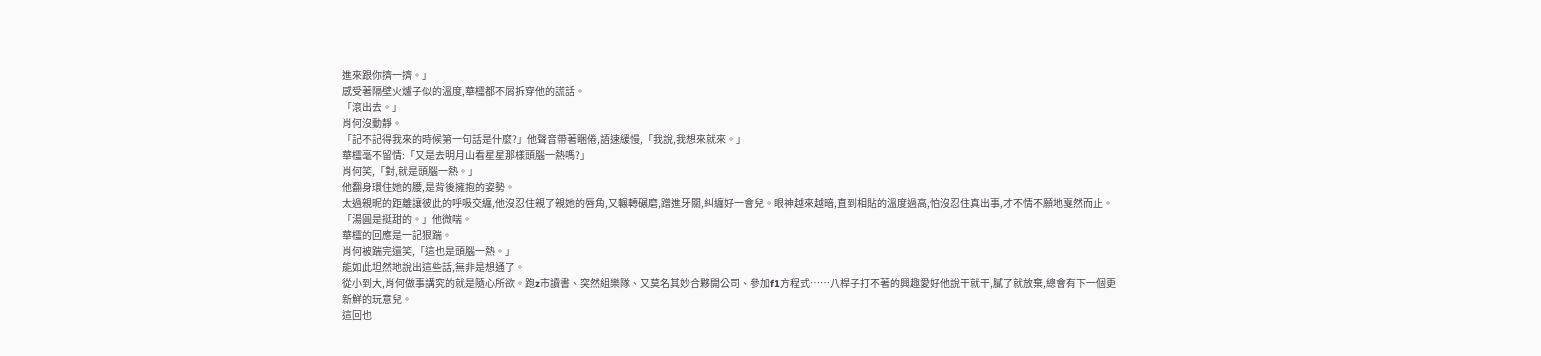進來跟你擠一擠。」
感受著隔壁火爐子似的溫度,華欞都不屑拆穿他的謊話。
「滾出去。」
肖何沒動靜。
「記不記得我來的時候第一句話是什麼?」他聲音帶著睏倦,語速緩慢,「我說,我想來就來。」
華欞毫不留情:「又是去明月山看星星那樣頭腦一熱嗎?」
肖何笑,「對,就是頭腦一熱。」
他翻身環住她的腰,是背後擁抱的姿勢。
太過親昵的距離讓彼此的呼吸交纏,他沒忍住親了親她的唇角,又輾轉碾磨,蹭進牙關,糾纏好一會兒。眼神越來越暗,直到相貼的溫度過高,怕沒忍住真出事,才不情不願地戛然而止。
「湯圓是挺甜的。」他微喘。
華欞的回應是一記狠踹。
肖何被踹完還笑,「這也是頭腦一熱。」
能如此坦然地說出這些話,無非是想通了。
從小到大,肖何做事講究的就是隨心所欲。跑z市讀書、突然組樂隊、又莫名其妙合夥開公司、參加f1方程式……八桿子打不著的興趣愛好他說干就干,膩了就放棄,總會有下一個更新鮮的玩意兒。
這回也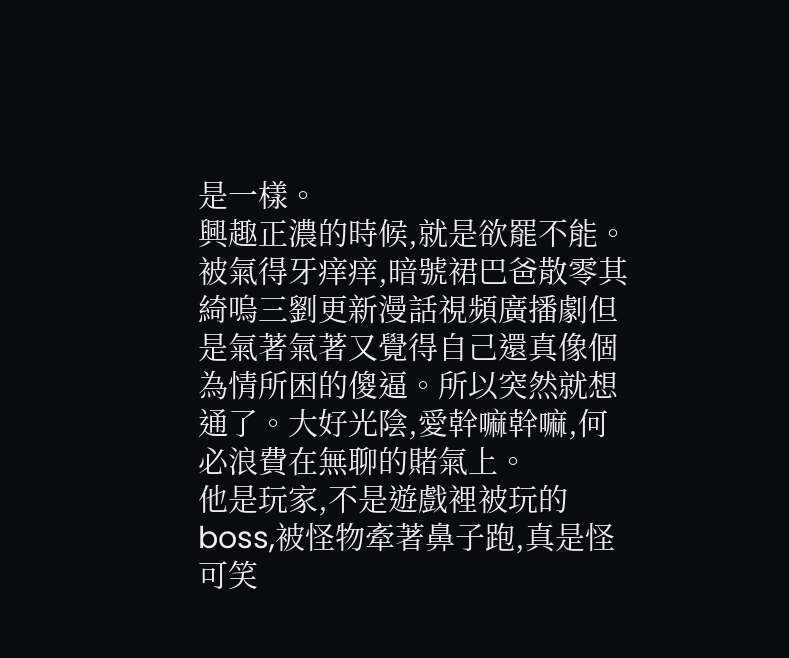是一樣。
興趣正濃的時候,就是欲罷不能。被氣得牙痒痒,暗號裙巴爸散零其綺嗚三劉更新漫話視頻廣播劇但是氣著氣著又覺得自己還真像個為情所困的傻逼。所以突然就想通了。大好光陰,愛幹嘛幹嘛,何必浪費在無聊的賭氣上。
他是玩家,不是遊戲裡被玩的boss,被怪物牽著鼻子跑,真是怪可笑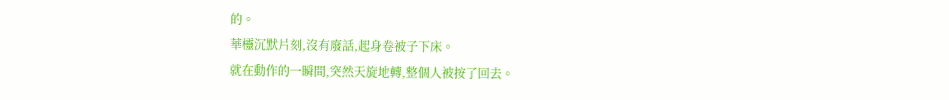的。
華欞沉默片刻,沒有廢話,起身卷被子下床。
就在動作的一瞬間,突然天旋地轉,整個人被按了回去。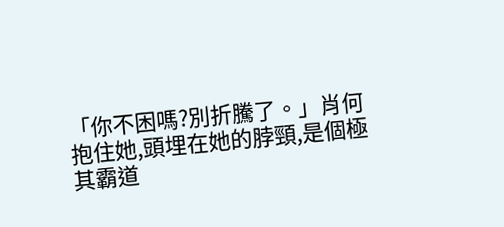「你不困嗎?別折騰了。」肖何抱住她,頭埋在她的脖頸,是個極其霸道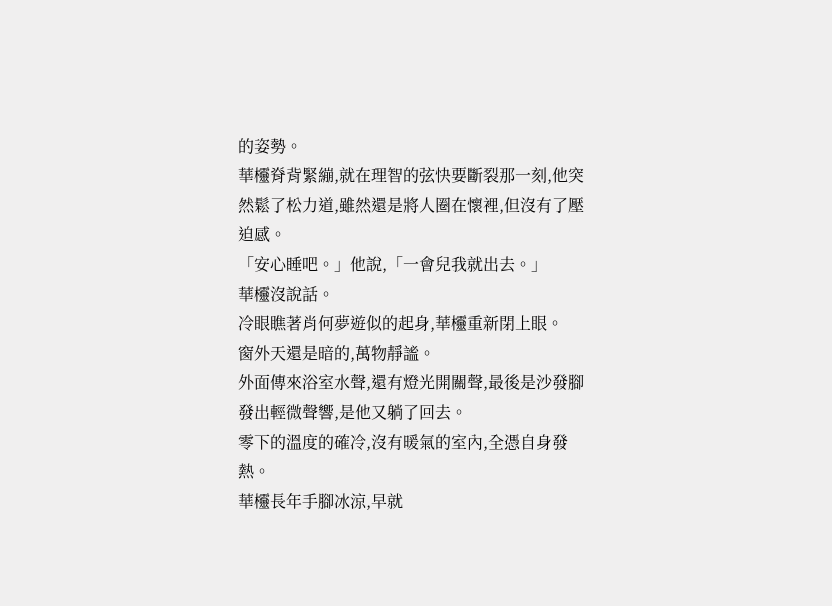的姿勢。
華欞脊背緊繃,就在理智的弦快要斷裂那一刻,他突然鬆了松力道,雖然還是將人圈在懷裡,但沒有了壓迫感。
「安心睡吧。」他說,「一會兒我就出去。」
華欞沒說話。
冷眼瞧著肖何夢遊似的起身,華欞重新閉上眼。
窗外天還是暗的,萬物靜謐。
外面傳來浴室水聲,還有燈光開關聲,最後是沙發腳發出輕微聲響,是他又躺了回去。
零下的溫度的確冷,沒有暖氣的室內,全憑自身發熱。
華欞長年手腳冰涼,早就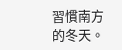習慣南方的冬天。